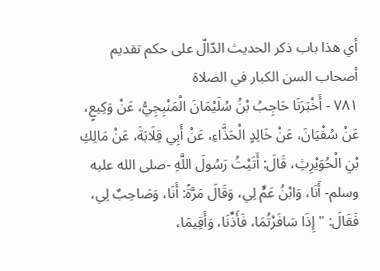أي هذا باب ذكر الحديث الدّالّ على حكم تقديم أصحاب السن الكبار في الصلاة
٧٨١ - أَخْبَرَنَا حَاجِبُ بْنُ سُلَيْمَانَ الْمَنْبِجِيُّ، عَنْ وَكِيعٍ، عَنْ سُفْيَانَ، عَنْ خَالِدٍ الْحَذَّاءِ، عَنْ أَبِي قِلَابَةَ، عَنْ مَالِكِ بْنِ الْحُوَيْرِثِ، قَالَ: أَتَيْتُ رَسُولَ اللَّهِ -صلى الله عليه وسلم- أَنَا، وَابْنُ عَمٍّ لِي، وَقَالَ مَرَّةً: أَنَا، وَصَاحِبٌ لِي، فَقَالَ: "إِذَا سَافَرْتُمَا، فَأَذِّنَا، وَأَقِيمَا،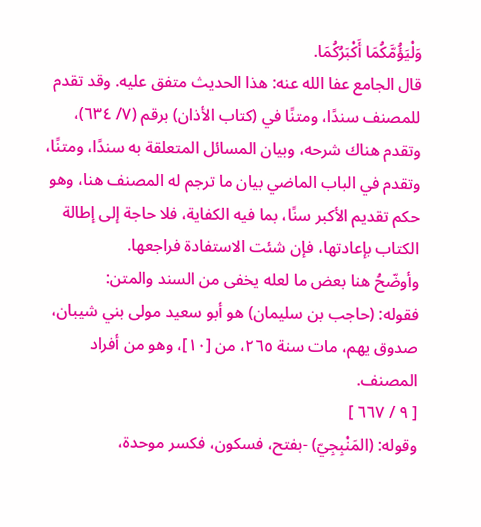وَلْيَؤُمَّكُمَا أَكْبَرُكُمَا.
قال الجامع عفا الله عنه: هذا الحديث متفق عليه. وقد تقدم للمصنف سندًا، ومتنًا في (كتاب الأذان) برقم (٧/ ٦٣٤)، وتقدم هناك شرحه، وبيان المسائل المتعلقة به سندًا، ومتنًا، وتقدم في الباب الماضي بيان ما ترجم له المصنف هنا، وهو حكم تقديم الأكبر سنًا، بما فيه الكفاية، فلا حاجة إلى إطالة الكتاب بإعادتها، فإن شئت الاستفادة فراجعها.
وأوضّحُ هنا بعض ما لعله يخفى من السند والمتن:
فقوله: (حاجب بن سليمان) هو أبو سعيد مولى بني شيبان، صدوق يهم، مات سنة ٢٦٥، من [١٠]، وهو من أفراد المصنف.
[ ٩ / ٦٦٧ ]
وقوله: (المَنْبِجِيّ) -بفتح، فسكون، فكسر موحدة،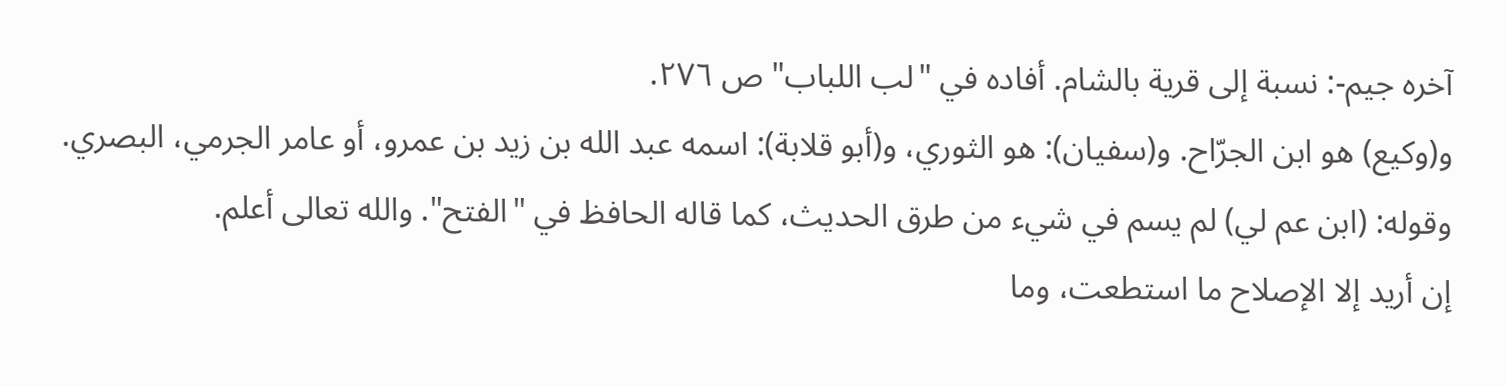آخره جيم-: نسبة إلى قرية بالشام. أفاده في "لب اللباب" ص ٢٧٦.
و(وكيع) هو ابن الجرّاح. و(سفيان): هو الثوري، و(أبو قلابة): اسمه عبد الله بن زيد بن عمرو، أو عامر الجرمي، البصري.
وقوله: (ابن عم لي) لم يسم في شيء من طرق الحديث، كما قاله الحافظ في "الفتح". والله تعالى أعلم.
إن أريد إلا الإصلاح ما استطعت، وما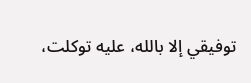توفيقي إلا بالله، عليه توكلت،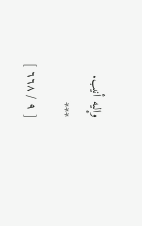وإليه أنيب.
***
[ ٩ / ٦٦٨ ]